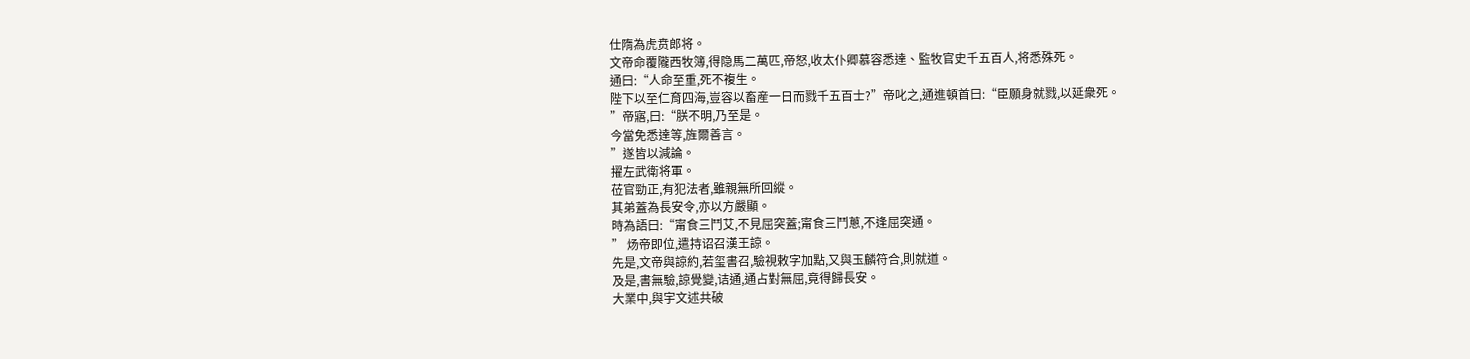仕隋為虎贲郎将。
文帝命覆隴西牧簿,得隐馬二萬匹,帝怒,收太仆卿慕容悉達、監牧官史千五百人,将悉殊死。
通曰:“人命至重,死不複生。
陛下以至仁育四海,豈容以畜産一日而戮千五百士?”帝叱之,通進頓首曰:“臣願身就戮,以延衆死。
”帝寤,曰:“朕不明,乃至是。
今當免悉達等,旌爾善言。
”遂皆以減論。
擢左武衛将軍。
莅官勁正,有犯法者,雖親無所回縱。
其弟蓋為長安令,亦以方嚴顯。
時為語曰:“甯食三鬥艾,不見屈突蓋;甯食三鬥蔥,不逢屈突通。
” 炀帝即位,遣持诏召漢王諒。
先是,文帝與諒約,若玺書召,驗視敕字加點,又與玉麟符合,則就道。
及是,書無驗,諒覺變,诘通,通占對無屈,竟得歸長安。
大業中,與宇文述共破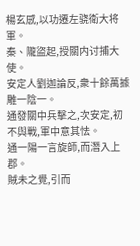楊玄感,以功遷左骁衛大将軍。
秦、隴盜起,授關内讨捕大使。
安定人劉迦論反,衆十餘萬據雕一陰一。
通發關中兵擊之,次安定,初不與戰,軍中意其怯。
通一陽一言旋師,而潛入上郡。
賊未之覺,引而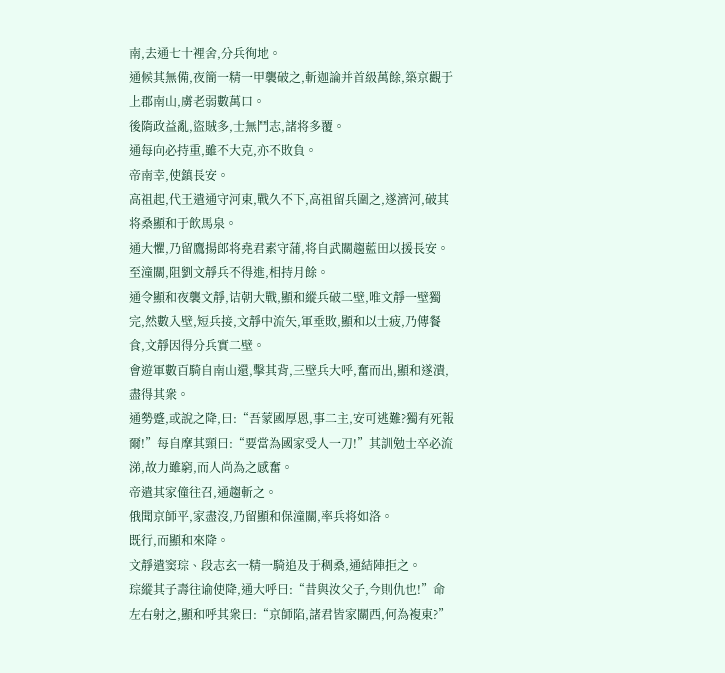南,去通七十裡舍,分兵徇地。
通候其無備,夜簡一精一甲襲破之,斬迦論并首級萬餘,築京觀于上郡南山,虜老弱數萬口。
後隋政益亂,盜賊多,士無鬥志,諸将多覆。
通每向必持重,雖不大克,亦不敗負。
帝南幸,使鎮長安。
高祖起,代王遣通守河東,戰久不下,高祖留兵圍之,遂濟河,破其将桑顯和于飲馬泉。
通大懼,乃留鷹揚郎将堯君素守蒲,将自武關趨藍田以援長安。
至潼關,阻劉文靜兵不得進,相持月餘。
通令顯和夜襲文靜,诘朝大戰,顯和縱兵破二壁,唯文靜一壁獨完,然數入壁,短兵接,文靜中流矢,軍垂敗,顯和以士疲,乃傳餐食,文靜因得分兵實二壁。
會遊軍數百騎自南山還,擊其背,三壁兵大呼,奮而出,顯和遂潰,盡得其衆。
通勢蹙,或說之降,曰:“吾蒙國厚恩,事二主,安可逃難?獨有死報爾!”每自摩其頸曰:“要當為國家受人一刀!”其訓勉士卒必流涕,故力雖窮,而人尚為之感奮。
帝遣其家僮往召,通趨斬之。
俄聞京師平,家盡沒,乃留顯和保潼關,率兵将如洛。
既行,而顯和來降。
文靜遣窦琮、段志玄一精一騎追及于稠桑,通結陣拒之。
琮縱其子壽往谕使降,通大呼曰:“昔與汝父子,今則仇也!”命左右射之,顯和呼其衆曰:“京師陷,諸君皆家關西,何為複東?”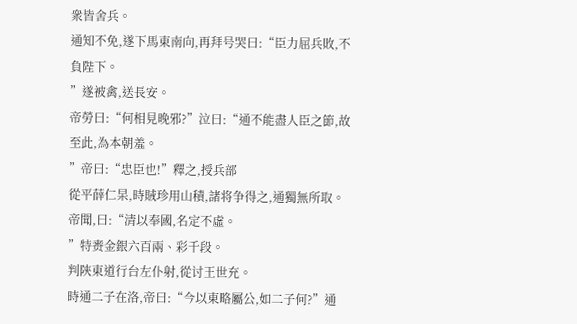衆皆舍兵。
通知不免,遂下馬東南向,再拜号哭曰:“臣力屈兵敗,不負陛下。
”遂被禽,送長安。
帝勞曰:“何相見晚邪?”泣曰:“通不能盡人臣之節,故至此,為本朝羞。
”帝曰:“忠臣也!”釋之,授兵部
從平薛仁杲,時賊珍用山積,諸将争得之,通獨無所取。
帝聞,曰:“清以奉國,名定不虛。
”特赉金銀六百兩、彩千段。
判陝東道行台左仆射,從讨王世充。
時通二子在洛,帝曰:“今以東略屬公,如二子何?”通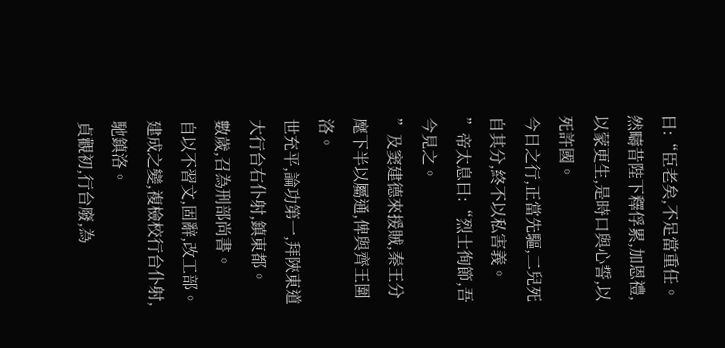曰:“臣老矣,不足當重任。
然疇昔陛下釋俘累,加恩禮,以蒙更生,是時口與心誓,以死許國。
今日之行,正當先驅,二兒死自其分,終不以私害義。
”帝太息曰:“烈士徇節,吾今見之。
”及窦建德來援賊,秦王分麾下半以屬通,俾與齊王圍洛。
世充平,論功第一,拜陝東道大行台右仆射,鎮東都。
數歲,召為刑部尚書。
自以不習文,固辭,改工部。
建成之變,複檢校行台仆射,馳鎮洛。
貞觀初,行台廢,為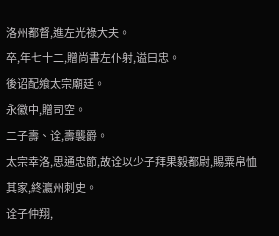洛州都督,進左光祿大夫。
卒,年七十二,贈尚書左仆射,谥曰忠。
後诏配飨太宗廟廷。
永徽中,贈司空。
二子壽、诠,壽襲爵。
太宗幸洛,思通忠節,故诠以少子拜果毅都尉,賜粟帛恤其家,終瀛州刺史。
诠子仲翔,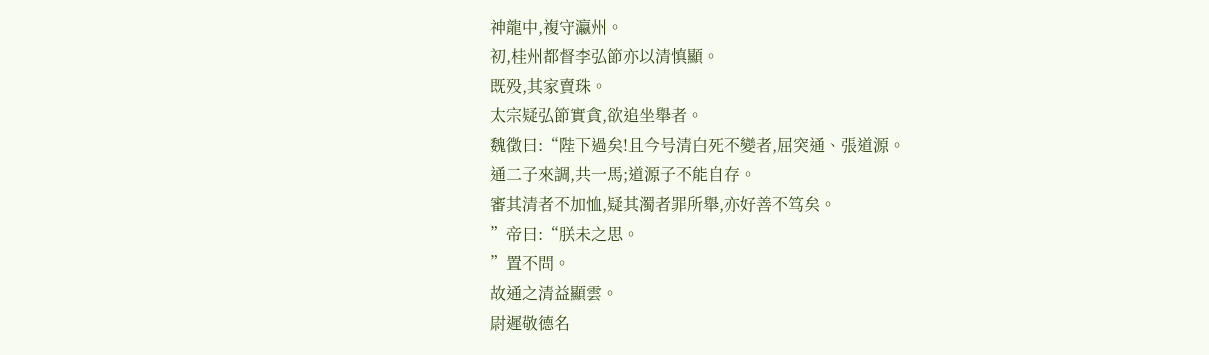神龍中,複守瀛州。
初,桂州都督李弘節亦以清慎顯。
既殁,其家賣珠。
太宗疑弘節實貪,欲追坐舉者。
魏徵曰:“陛下過矣!且今号清白死不變者,屈突通、張道源。
通二子來調,共一馬;道源子不能自存。
審其清者不加恤,疑其濁者罪所舉,亦好善不笃矣。
”帝曰:“朕未之思。
”置不問。
故通之清益顯雲。
尉遲敬德名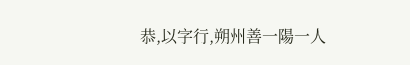恭,以字行,朔州善一陽一人